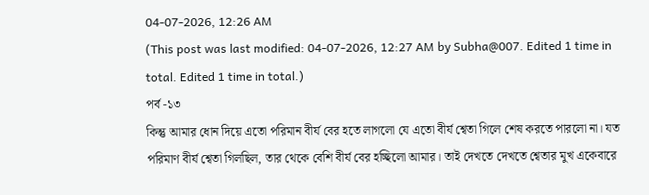04-07-2026, 12:26 AM
(This post was last modified: 04-07-2026, 12:27 AM by Subha@007. Edited 1 time in total. Edited 1 time in total.)
পর্ব -১৩
কিন্তু আমার ধোন দিয়ে এতো পরিমান বীর্য বের হতে লাগলো যে এতো বীর্য শ্বেতা গিলে শেষ করতে পারলো না। যত পরিমাণ বীর্য শ্বেতা গিলছিল, তার থেকে বেশি বীর্য বের হচ্ছিলো আমার। তাই দেখতে দেখতে শ্বেতার মুখ একেবারে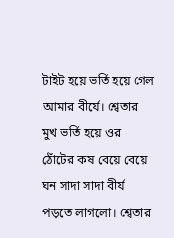টাইট হয়ে ভর্তি হয়ে গেল আমার বীর্যে। শ্বেতার মুখ ভর্তি হয়ে ওর ঠোঁটের কষ বেয়ে বেয়ে ঘন সাদা সাদা বীর্য পড়তে লাগলো। শ্বেতার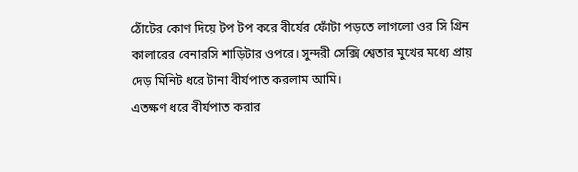ঠোঁটের কোণ দিয়ে টপ টপ করে বীর্যের ফোঁটা পড়তে লাগলো ওর সি গ্রিন কালারের বেনারসি শাড়িটার ওপরে। সুন্দরী সেক্সি শ্বেতার মুখের মধ্যে প্রায় দেড় মিনিট ধরে টানা বীর্যপাত করলাম আমি।
এতক্ষণ ধরে বীর্যপাত করার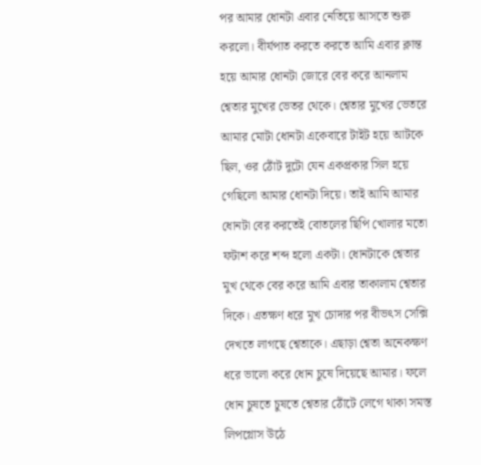পর আমার ধোনটা এবার নেতিয়ে আসতে শুরু করলো। বীর্যপাত করতে করতে আমি এবার ক্লান্ত হয়ে আমার ধোনটা জোরে বের করে আনলাম শ্বেতার মুখের ভেতর থেকে। শ্বেতার মুখের ভেতরে আমার মোটা ধোনটা একেবারে টাইট হয়ে আটকে ছিল, ওর ঠোঁট দুটো যেন একপ্রকার সিল হয়ে গেছিলো আমার ধোনটা দিয়ে। তাই আমি আমার ধোনটা বের করতেই বোতলের ছিপি খোলার মতো ফটাশ করে শব্দ হলো একটা। ধোনটাকে শ্বেতার মুখ থেকে বের করে আমি এবার তাকালাম শ্বেতার দিকে। এতক্ষণ ধরে মুখ চোদার পর বীভৎস সেক্সি দেখতে লাগছে শ্বেতাকে। এছাড়া শ্বেতা অনেকক্ষণ ধরে ভালো করে ধোন চুষে দিয়েছে আমার। ফলে ধোন চুষতে চুষতে শ্বেতার ঠোঁটে লেগে থাকা সমস্ত লিপগ্লোস উঠে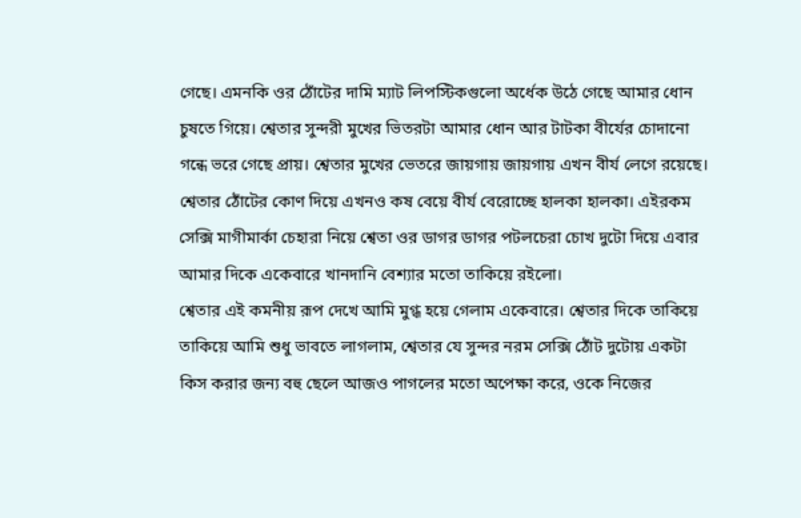গেছে। এমনকি ওর ঠোঁটের দামি ম্যাট লিপস্টিকগুলো অর্ধেক উঠে গেছে আমার ধোন চুষতে গিয়ে। শ্বেতার সুন্দরী মুখের ভিতরটা আমার ধোন আর টাটকা বীর্যের চোদানো গন্ধে ভরে গেছে প্রায়। শ্বেতার মুখের ভেতরে জায়গায় জায়গায় এখন বীর্য লেগে রয়েছে। শ্বেতার ঠোঁটের কোণ দিয়ে এখনও কষ বেয়ে বীর্য বেরোচ্ছে হালকা হালকা। এইরকম সেক্সি মাগীমার্কা চেহারা নিয়ে শ্বেতা ওর ডাগর ডাগর পটলচেরা চোখ দুটো দিয়ে এবার আমার দিকে একেবারে খানদানি বেশ্যার মতো তাকিয়ে রইলো।
শ্বেতার এই কমনীয় রূপ দেখে আমি মুগ্ধ হয়ে গেলাম একেবারে। শ্বেতার দিকে তাকিয়ে তাকিয়ে আমি শুধু ভাবতে লাগলাম, শ্বেতার যে সুন্দর নরম সেক্সি ঠোঁট দুটোয় একটা কিস করার জন্য বহু ছেলে আজও পাগলের মতো অপেক্ষা করে, ওকে নিজের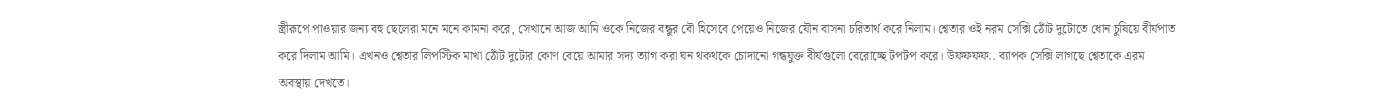স্ত্রীরূপে পাওয়ার জন্য বহু ছেলেরা মনে মনে কামনা করে, সেখানে আজ আমি ওকে নিজের বন্ধুর বৌ হিসেবে পেয়েও নিজের যৌন বাসনা চরিতার্থ করে নিলাম। শ্বেতার ওই নরম সেক্সি ঠোঁট দুটোতে ধোন চুষিয়ে বীর্যপাত করে দিলাম আমি। এখনও শ্বেতার লিপস্টিক মাখা ঠোঁট দুটোর কোণ বেয়ে আমার সদ্য ত্যাগ করা ঘন থকথকে চোদানো গন্ধযুক্ত বীর্যগুলো বেরোচ্ছে টপটপ করে। উফফফফ.. ব্যাপক সেক্সি লাগছে শ্বেতাকে এরম অবস্থায় দেখতে।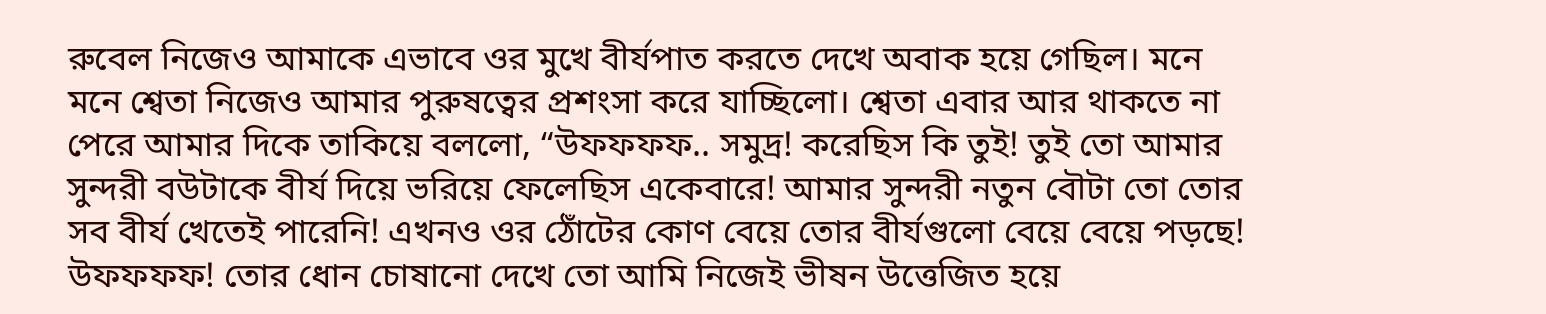রুবেল নিজেও আমাকে এভাবে ওর মুখে বীর্যপাত করতে দেখে অবাক হয়ে গেছিল। মনে মনে শ্বেতা নিজেও আমার পুরুষত্বের প্রশংসা করে যাচ্ছিলো। শ্বেতা এবার আর থাকতে না পেরে আমার দিকে তাকিয়ে বললো, “উফফফফ.. সমুদ্র! করেছিস কি তুই! তুই তো আমার সুন্দরী বউটাকে বীর্য দিয়ে ভরিয়ে ফেলেছিস একেবারে! আমার সুন্দরী নতুন বৌটা তো তোর সব বীর্য খেতেই পারেনি! এখনও ওর ঠোঁটের কোণ বেয়ে তোর বীর্যগুলো বেয়ে বেয়ে পড়ছে! উফফফফ! তোর ধোন চোষানো দেখে তো আমি নিজেই ভীষন উত্তেজিত হয়ে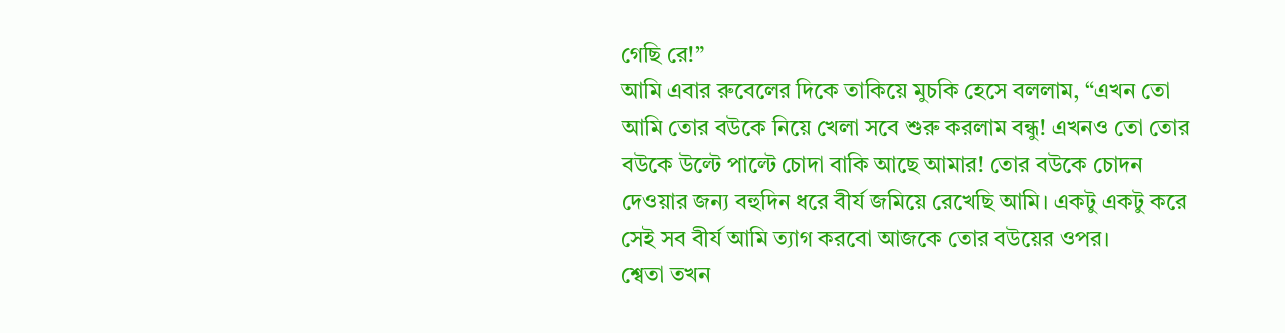গেছি রে!”
আমি এবার রুবেলের দিকে তাকিয়ে মুচকি হেসে বললাম, “এখন তো আমি তোর বউকে নিয়ে খেলা সবে শুরু করলাম বন্ধু! এখনও তো তোর বউকে উল্টে পাল্টে চোদা বাকি আছে আমার! তোর বউকে চোদন দেওয়ার জন্য বহুদিন ধরে বীর্য জমিয়ে রেখেছি আমি। একটু একটু করে সেই সব বীর্য আমি ত্যাগ করবো আজকে তোর বউয়ের ওপর।
শ্বেতা তখন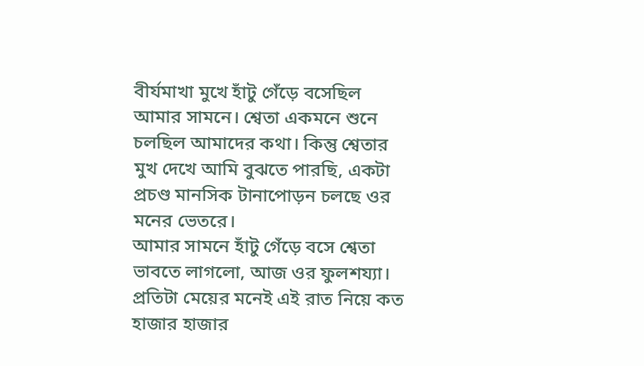বীর্যমাখা মুখে হাঁটু গেঁড়ে বসেছিল আমার সামনে। শ্বেতা একমনে শুনে চলছিল আমাদের কথা। কিন্তু শ্বেতার মুখ দেখে আমি বুঝতে পারছি, একটা প্রচণ্ড মানসিক টানাপোড়ন চলছে ওর মনের ভেতরে।
আমার সামনে হাঁটু গেঁড়ে বসে শ্বেতা ভাবতে লাগলো, আজ ওর ফুলশয্যা। প্রতিটা মেয়ের মনেই এই রাত নিয়ে কত হাজার হাজার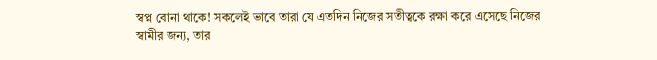স্বপ্ন বোনা থাকে! সকলেই ভাবে তারা যে এতদিন নিজের সতীত্বকে রক্ষা করে এসেছে নিজের স্বামীর জন্য, তার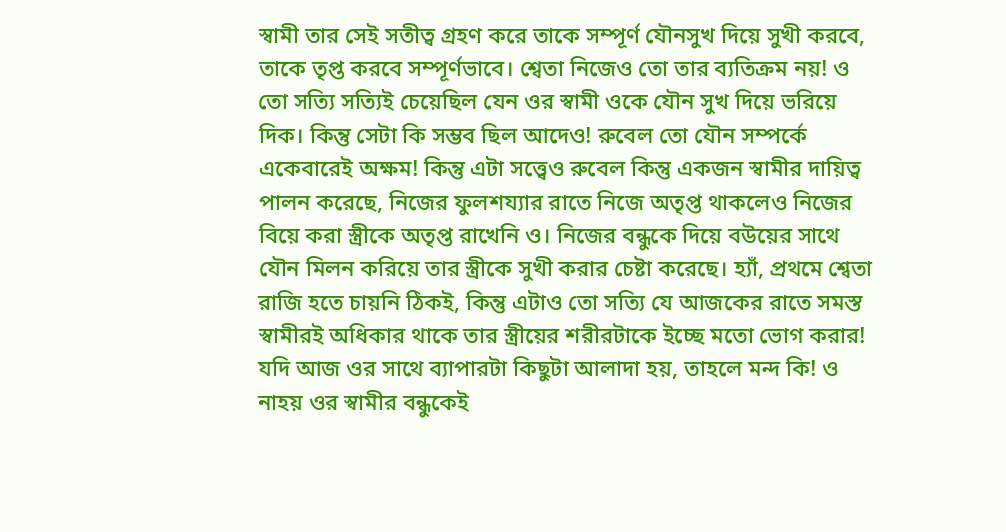স্বামী তার সেই সতীত্ব গ্রহণ করে তাকে সম্পূর্ণ যৌনসুখ দিয়ে সুখী করবে, তাকে তৃপ্ত করবে সম্পূর্ণভাবে। শ্বেতা নিজেও তো তার ব্যতিক্রম নয়! ও তো সত্যি সত্যিই চেয়েছিল যেন ওর স্বামী ওকে যৌন সুখ দিয়ে ভরিয়ে দিক। কিন্তু সেটা কি সম্ভব ছিল আদেও! রুবেল তো যৌন সম্পর্কে একেবারেই অক্ষম! কিন্তু এটা সত্ত্বেও রুবেল কিন্তু একজন স্বামীর দায়িত্ব পালন করেছে, নিজের ফুলশয্যার রাতে নিজে অতৃপ্ত থাকলেও নিজের বিয়ে করা স্ত্রীকে অতৃপ্ত রাখেনি ও। নিজের বন্ধুকে দিয়ে বউয়ের সাথে যৌন মিলন করিয়ে তার স্ত্রীকে সুখী করার চেষ্টা করেছে। হ্যাঁ, প্রথমে শ্বেতা রাজি হতে চায়নি ঠিকই, কিন্তু এটাও তো সত্যি যে আজকের রাতে সমস্ত স্বামীরই অধিকার থাকে তার স্ত্রীয়ের শরীরটাকে ইচ্ছে মতো ভোগ করার! যদি আজ ওর সাথে ব্যাপারটা কিছুটা আলাদা হয়, তাহলে মন্দ কি! ও নাহয় ওর স্বামীর বন্ধুকেই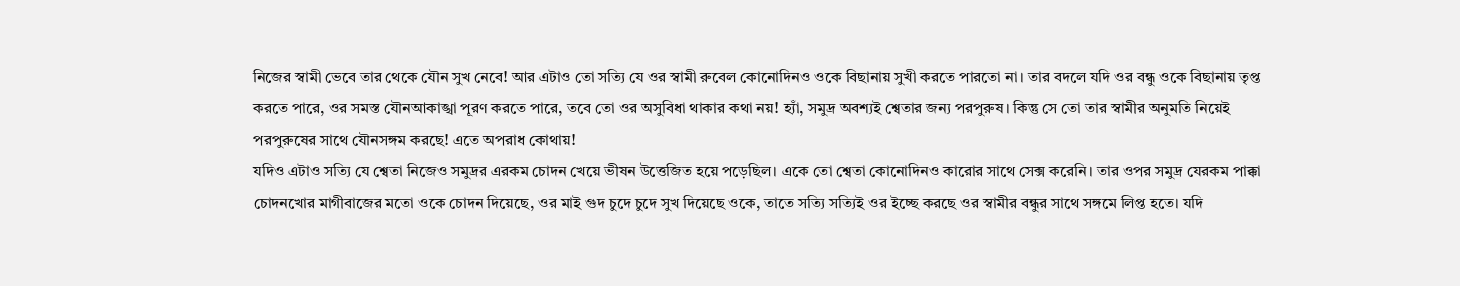নিজের স্বামী ভেবে তার থেকে যৌন সুখ নেবে! আর এটাও তো সত্যি যে ওর স্বামী রুবেল কোনোদিনও ওকে বিছানায় সুখী করতে পারতো না। তার বদলে যদি ওর বন্ধু ওকে বিছানায় তৃপ্ত করতে পারে, ওর সমস্ত যৌনআকাঙ্খা পূরণ করতে পারে, তবে তো ওর অসুবিধা থাকার কথা নয়! হ্যাঁ, সমুদ্র অবশ্যই শ্বেতার জন্য পরপুরুষ। কিন্তু সে তো তার স্বামীর অনুমতি নিয়েই পরপুরুষের সাথে যৌনসঙ্গম করছে! এতে অপরাধ কোথায়!
যদিও এটাও সত্যি যে শ্বেতা নিজেও সমুদ্রর এরকম চোদন খেয়ে ভীষন উত্তেজিত হয়ে পড়েছিল। একে তো শ্বেতা কোনোদিনও কারোর সাথে সেক্স করেনি। তার ওপর সমুদ্র যেরকম পাক্কা চোদনখোর মাগীবাজের মতো ওকে চোদন দিয়েছে, ওর মাই গুদ চুদে চুদে সুখ দিয়েছে ওকে, তাতে সত্যি সত্যিই ওর ইচ্ছে করছে ওর স্বামীর বন্ধুর সাথে সঙ্গমে লিপ্ত হতে। যদি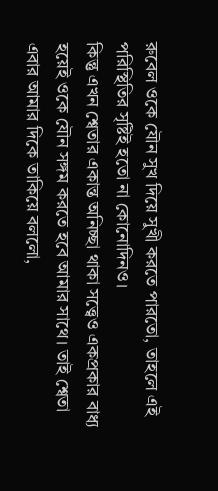রুবেল ওকে যৌন সুখ দিয়ে সুখী করতে পারতো, তাহলে এই পরিস্থিতির সৃষ্টিই হতো না কোনোদিনও।
কিন্তু এখন শ্বেতার একান্ত অনিচ্ছা থাকা সত্ত্বেও একপ্রকার বাধ্য হয়েই ওকে যৌন সঙ্গম করতে হবে আমার সাথে। তাই শ্বেতা এবার আমার দিকে তাকিয়ে বললো,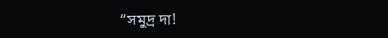“সমুদ্র দা!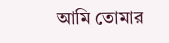আমি তোমার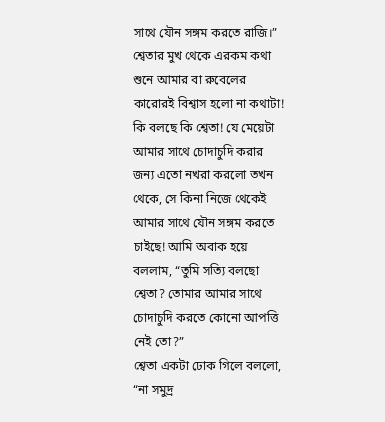সাথে যৌন সঙ্গম করতে রাজি।”
শ্বেতার মুখ থেকে এরকম কথা শুনে আমার বা রুবেলের কারোরই বিশ্বাস হলো না কথাটা! কি বলছে কি শ্বেতা! যে মেয়েটা আমার সাথে চোদাচুদি করার জন্য এতো নখরা করলো তখন থেকে, সে কিনা নিজে থেকেই আমার সাথে যৌন সঙ্গম করতে চাইছে! আমি অবাক হয়ে বললাম, “তুমি সত্যি বলছো শ্বেতা? তোমার আমার সাথে চোদাচুদি করতে কোনো আপত্তি নেই তো?”
শ্বেতা একটা ঢোক গিলে বললো, “না সমুদ্র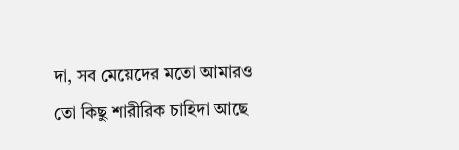দা, সব মেয়েদের মতো আমারও তো কিছু শারীরিক চাহিদা আছে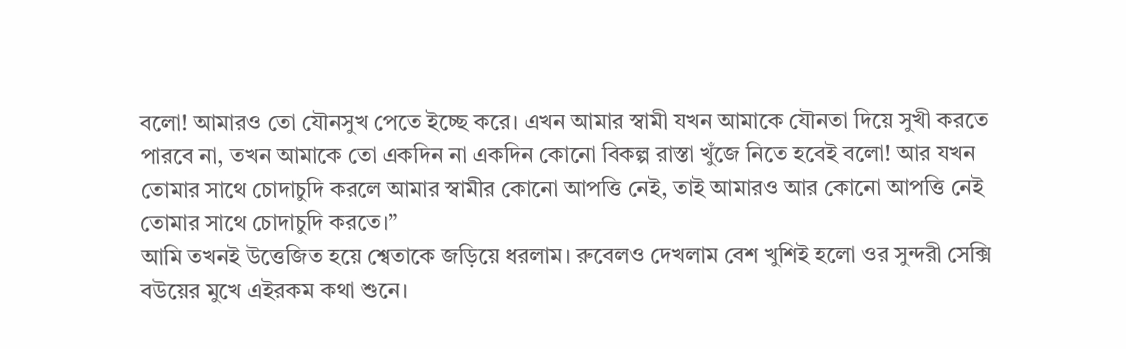বলো! আমারও তো যৌনসুখ পেতে ইচ্ছে করে। এখন আমার স্বামী যখন আমাকে যৌনতা দিয়ে সুখী করতে পারবে না, তখন আমাকে তো একদিন না একদিন কোনো বিকল্প রাস্তা খুঁজে নিতে হবেই বলো! আর যখন তোমার সাথে চোদাচুদি করলে আমার স্বামীর কোনো আপত্তি নেই, তাই আমারও আর কোনো আপত্তি নেই তোমার সাথে চোদাচুদি করতে।”
আমি তখনই উত্তেজিত হয়ে শ্বেতাকে জড়িয়ে ধরলাম। রুবেলও দেখলাম বেশ খুশিই হলো ওর সুন্দরী সেক্সি বউয়ের মুখে এইরকম কথা শুনে।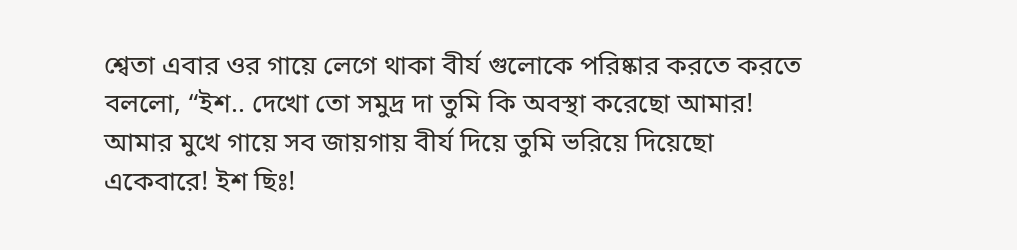শ্বেতা এবার ওর গায়ে লেগে থাকা বীর্য গুলোকে পরিষ্কার করতে করতে বললো, “ইশ.. দেখো তো সমুদ্র দা তুমি কি অবস্থা করেছো আমার! আমার মুখে গায়ে সব জায়গায় বীর্য দিয়ে তুমি ভরিয়ে দিয়েছো একেবারে! ইশ ছিঃ!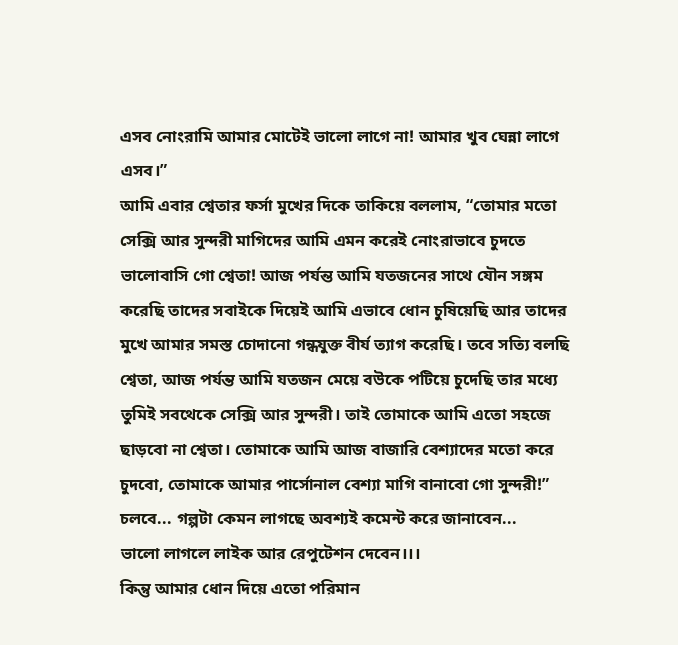এসব নোংরামি আমার মোটেই ভালো লাগে না! আমার খুব ঘেন্না লাগে এসব।”
আমি এবার শ্বেতার ফর্সা মুখের দিকে তাকিয়ে বললাম, “তোমার মতো সেক্সি আর সুন্দরী মাগিদের আমি এমন করেই নোংরাভাবে চুদতে ভালোবাসি গো শ্বেতা! আজ পর্যন্ত আমি যতজনের সাথে যৌন সঙ্গম করেছি তাদের সবাইকে দিয়েই আমি এভাবে ধোন চুষিয়েছি আর তাদের মুখে আমার সমস্ত চোদানো গন্ধযুক্ত বীর্য ত্যাগ করেছি। তবে সত্যি বলছি শ্বেতা, আজ পর্যন্ত আমি যতজন মেয়ে বউকে পটিয়ে চুদেছি তার মধ্যে তুমিই সবথেকে সেক্সি আর সুন্দরী। তাই তোমাকে আমি এতো সহজে ছাড়বো না শ্বেতা। তোমাকে আমি আজ বাজারি বেশ্যাদের মতো করে চুদবো, তোমাকে আমার পার্সোনাল বেশ্যা মাগি বানাবো গো সুন্দরী!”
চলবে... গল্পটা কেমন লাগছে অবশ্যই কমেন্ট করে জানাবেন...
ভালো লাগলে লাইক আর রেপুটেশন দেবেন।।।
কিন্তু আমার ধোন দিয়ে এতো পরিমান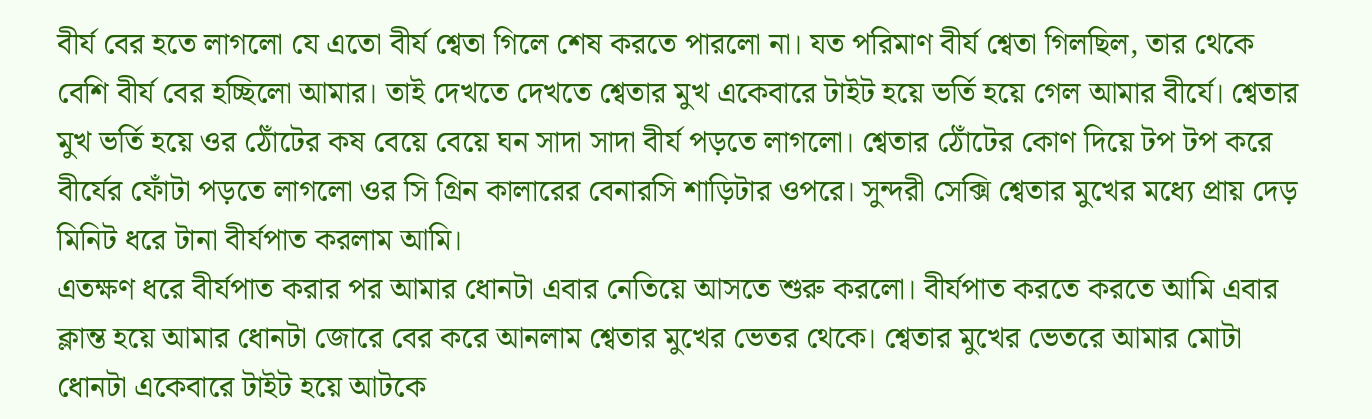বীর্য বের হতে লাগলো যে এতো বীর্য শ্বেতা গিলে শেষ করতে পারলো না। যত পরিমাণ বীর্য শ্বেতা গিলছিল, তার থেকে বেশি বীর্য বের হচ্ছিলো আমার। তাই দেখতে দেখতে শ্বেতার মুখ একেবারে টাইট হয়ে ভর্তি হয়ে গেল আমার বীর্যে। শ্বেতার মুখ ভর্তি হয়ে ওর ঠোঁটের কষ বেয়ে বেয়ে ঘন সাদা সাদা বীর্য পড়তে লাগলো। শ্বেতার ঠোঁটের কোণ দিয়ে টপ টপ করে বীর্যের ফোঁটা পড়তে লাগলো ওর সি গ্রিন কালারের বেনারসি শাড়িটার ওপরে। সুন্দরী সেক্সি শ্বেতার মুখের মধ্যে প্রায় দেড় মিনিট ধরে টানা বীর্যপাত করলাম আমি।
এতক্ষণ ধরে বীর্যপাত করার পর আমার ধোনটা এবার নেতিয়ে আসতে শুরু করলো। বীর্যপাত করতে করতে আমি এবার ক্লান্ত হয়ে আমার ধোনটা জোরে বের করে আনলাম শ্বেতার মুখের ভেতর থেকে। শ্বেতার মুখের ভেতরে আমার মোটা ধোনটা একেবারে টাইট হয়ে আটকে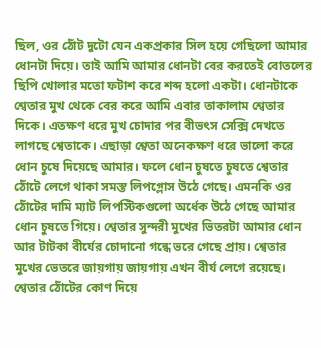ছিল, ওর ঠোঁট দুটো যেন একপ্রকার সিল হয়ে গেছিলো আমার ধোনটা দিয়ে। তাই আমি আমার ধোনটা বের করতেই বোতলের ছিপি খোলার মতো ফটাশ করে শব্দ হলো একটা। ধোনটাকে শ্বেতার মুখ থেকে বের করে আমি এবার তাকালাম শ্বেতার দিকে। এতক্ষণ ধরে মুখ চোদার পর বীভৎস সেক্সি দেখতে লাগছে শ্বেতাকে। এছাড়া শ্বেতা অনেকক্ষণ ধরে ভালো করে ধোন চুষে দিয়েছে আমার। ফলে ধোন চুষতে চুষতে শ্বেতার ঠোঁটে লেগে থাকা সমস্ত লিপগ্লোস উঠে গেছে। এমনকি ওর ঠোঁটের দামি ম্যাট লিপস্টিকগুলো অর্ধেক উঠে গেছে আমার ধোন চুষতে গিয়ে। শ্বেতার সুন্দরী মুখের ভিতরটা আমার ধোন আর টাটকা বীর্যের চোদানো গন্ধে ভরে গেছে প্রায়। শ্বেতার মুখের ভেতরে জায়গায় জায়গায় এখন বীর্য লেগে রয়েছে। শ্বেতার ঠোঁটের কোণ দিয়ে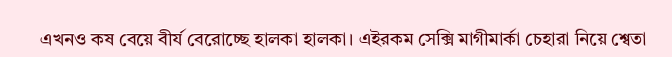এখনও কষ বেয়ে বীর্য বেরোচ্ছে হালকা হালকা। এইরকম সেক্সি মাগীমার্কা চেহারা নিয়ে শ্বেতা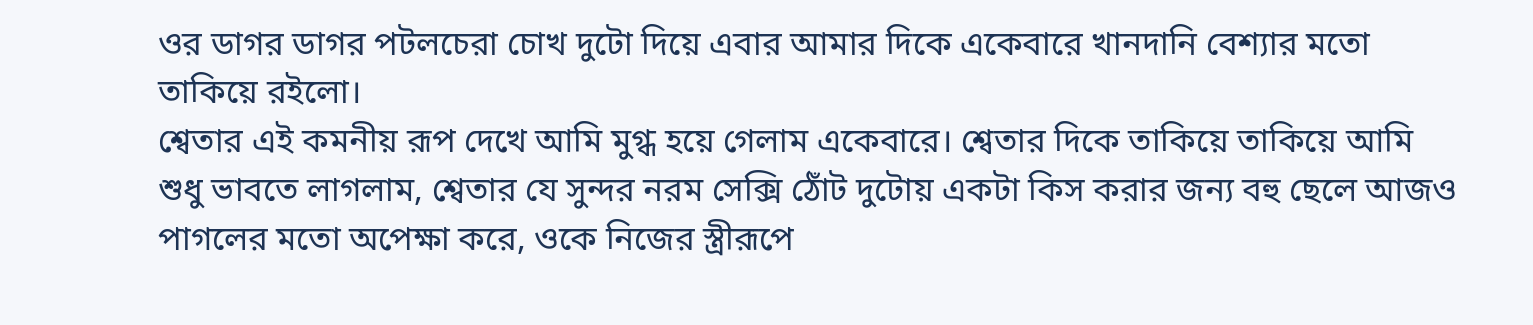ওর ডাগর ডাগর পটলচেরা চোখ দুটো দিয়ে এবার আমার দিকে একেবারে খানদানি বেশ্যার মতো তাকিয়ে রইলো।
শ্বেতার এই কমনীয় রূপ দেখে আমি মুগ্ধ হয়ে গেলাম একেবারে। শ্বেতার দিকে তাকিয়ে তাকিয়ে আমি শুধু ভাবতে লাগলাম, শ্বেতার যে সুন্দর নরম সেক্সি ঠোঁট দুটোয় একটা কিস করার জন্য বহু ছেলে আজও পাগলের মতো অপেক্ষা করে, ওকে নিজের স্ত্রীরূপে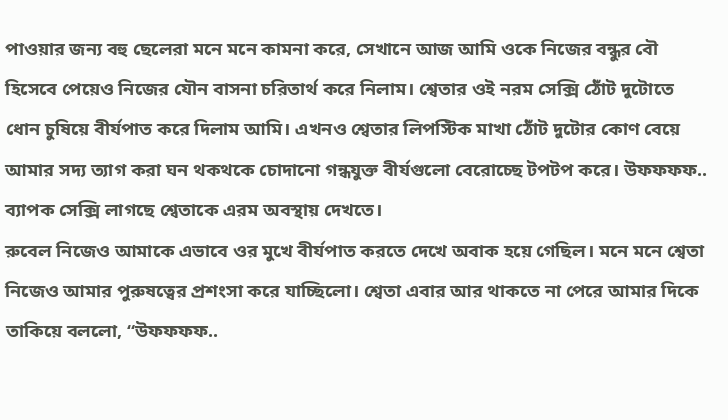পাওয়ার জন্য বহু ছেলেরা মনে মনে কামনা করে, সেখানে আজ আমি ওকে নিজের বন্ধুর বৌ হিসেবে পেয়েও নিজের যৌন বাসনা চরিতার্থ করে নিলাম। শ্বেতার ওই নরম সেক্সি ঠোঁট দুটোতে ধোন চুষিয়ে বীর্যপাত করে দিলাম আমি। এখনও শ্বেতার লিপস্টিক মাখা ঠোঁট দুটোর কোণ বেয়ে আমার সদ্য ত্যাগ করা ঘন থকথকে চোদানো গন্ধযুক্ত বীর্যগুলো বেরোচ্ছে টপটপ করে। উফফফফ.. ব্যাপক সেক্সি লাগছে শ্বেতাকে এরম অবস্থায় দেখতে।
রুবেল নিজেও আমাকে এভাবে ওর মুখে বীর্যপাত করতে দেখে অবাক হয়ে গেছিল। মনে মনে শ্বেতা নিজেও আমার পুরুষত্বের প্রশংসা করে যাচ্ছিলো। শ্বেতা এবার আর থাকতে না পেরে আমার দিকে তাকিয়ে বললো, “উফফফফ..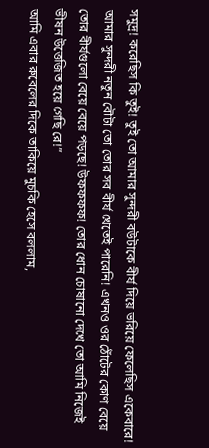সমুদ্র! করেছিস কি তুই! তুই তো আমার সুন্দরী বউটাকে বীর্য দিয়ে ভরিয়ে ফেলেছিস একেবারে! আমার সুন্দরী নতুন বৌটা তো তোর সব বীর্য খেতেই পারেনি! এখনও ওর ঠোঁটের কোণ বেয়ে তোর বীর্যগুলো বেয়ে বেয়ে পড়ছে! উফফফফ! তোর ধোন চোষানো দেখে তো আমি নিজেই ভীষন উত্তেজিত হয়ে গেছি রে!”
আমি এবার রুবেলের দিকে তাকিয়ে মুচকি হেসে বললাম,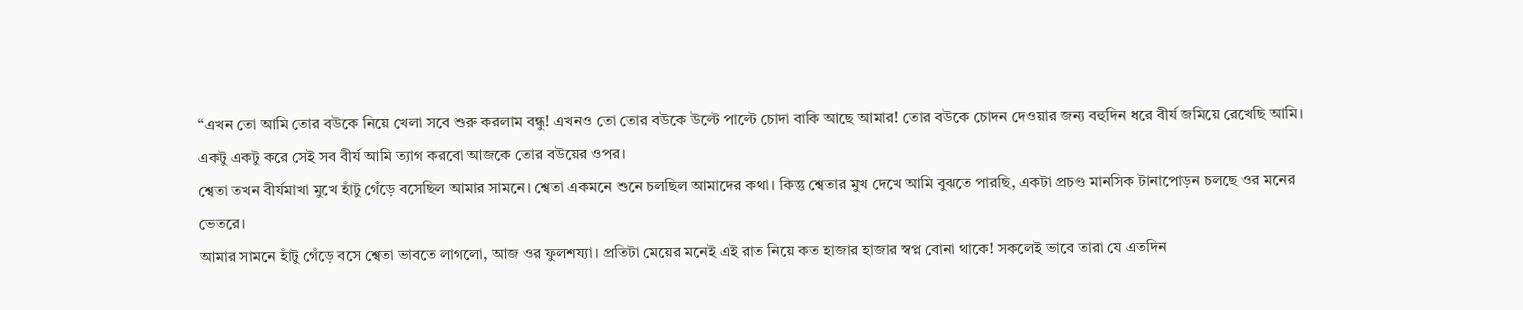“এখন তো আমি তোর বউকে নিয়ে খেলা সবে শুরু করলাম বন্ধু! এখনও তো তোর বউকে উল্টে পাল্টে চোদা বাকি আছে আমার! তোর বউকে চোদন দেওয়ার জন্য বহুদিন ধরে বীর্য জমিয়ে রেখেছি আমি। একটু একটু করে সেই সব বীর্য আমি ত্যাগ করবো আজকে তোর বউয়ের ওপর।
শ্বেতা তখন বীর্যমাখা মুখে হাঁটু গেঁড়ে বসেছিল আমার সামনে। শ্বেতা একমনে শুনে চলছিল আমাদের কথা। কিন্তু শ্বেতার মুখ দেখে আমি বুঝতে পারছি, একটা প্রচণ্ড মানসিক টানাপোড়ন চলছে ওর মনের ভেতরে।
আমার সামনে হাঁটু গেঁড়ে বসে শ্বেতা ভাবতে লাগলো, আজ ওর ফুলশয্যা। প্রতিটা মেয়ের মনেই এই রাত নিয়ে কত হাজার হাজার স্বপ্ন বোনা থাকে! সকলেই ভাবে তারা যে এতদিন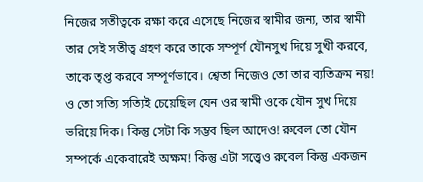নিজের সতীত্বকে রক্ষা করে এসেছে নিজের স্বামীর জন্য, তার স্বামী তার সেই সতীত্ব গ্রহণ করে তাকে সম্পূর্ণ যৌনসুখ দিয়ে সুখী করবে, তাকে তৃপ্ত করবে সম্পূর্ণভাবে। শ্বেতা নিজেও তো তার ব্যতিক্রম নয়! ও তো সত্যি সত্যিই চেয়েছিল যেন ওর স্বামী ওকে যৌন সুখ দিয়ে ভরিয়ে দিক। কিন্তু সেটা কি সম্ভব ছিল আদেও! রুবেল তো যৌন সম্পর্কে একেবারেই অক্ষম! কিন্তু এটা সত্ত্বেও রুবেল কিন্তু একজন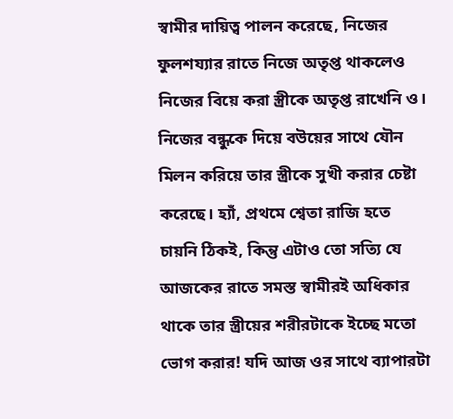স্বামীর দায়িত্ব পালন করেছে, নিজের ফুলশয্যার রাতে নিজে অতৃপ্ত থাকলেও নিজের বিয়ে করা স্ত্রীকে অতৃপ্ত রাখেনি ও। নিজের বন্ধুকে দিয়ে বউয়ের সাথে যৌন মিলন করিয়ে তার স্ত্রীকে সুখী করার চেষ্টা করেছে। হ্যাঁ, প্রথমে শ্বেতা রাজি হতে চায়নি ঠিকই, কিন্তু এটাও তো সত্যি যে আজকের রাতে সমস্ত স্বামীরই অধিকার থাকে তার স্ত্রীয়ের শরীরটাকে ইচ্ছে মতো ভোগ করার! যদি আজ ওর সাথে ব্যাপারটা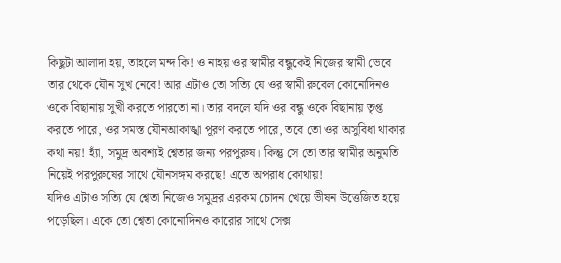কিছুটা আলাদা হয়, তাহলে মন্দ কি! ও নাহয় ওর স্বামীর বন্ধুকেই নিজের স্বামী ভেবে তার থেকে যৌন সুখ নেবে! আর এটাও তো সত্যি যে ওর স্বামী রুবেল কোনোদিনও ওকে বিছানায় সুখী করতে পারতো না। তার বদলে যদি ওর বন্ধু ওকে বিছানায় তৃপ্ত করতে পারে, ওর সমস্ত যৌনআকাঙ্খা পূরণ করতে পারে, তবে তো ওর অসুবিধা থাকার কথা নয়! হ্যাঁ, সমুদ্র অবশ্যই শ্বেতার জন্য পরপুরুষ। কিন্তু সে তো তার স্বামীর অনুমতি নিয়েই পরপুরুষের সাথে যৌনসঙ্গম করছে! এতে অপরাধ কোথায়!
যদিও এটাও সত্যি যে শ্বেতা নিজেও সমুদ্রর এরকম চোদন খেয়ে ভীষন উত্তেজিত হয়ে পড়েছিল। একে তো শ্বেতা কোনোদিনও কারোর সাথে সেক্স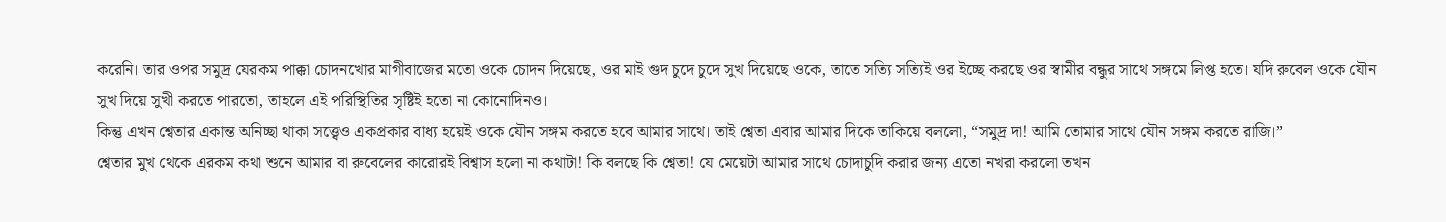করেনি। তার ওপর সমুদ্র যেরকম পাক্কা চোদনখোর মাগীবাজের মতো ওকে চোদন দিয়েছে, ওর মাই গুদ চুদে চুদে সুখ দিয়েছে ওকে, তাতে সত্যি সত্যিই ওর ইচ্ছে করছে ওর স্বামীর বন্ধুর সাথে সঙ্গমে লিপ্ত হতে। যদি রুবেল ওকে যৌন সুখ দিয়ে সুখী করতে পারতো, তাহলে এই পরিস্থিতির সৃষ্টিই হতো না কোনোদিনও।
কিন্তু এখন শ্বেতার একান্ত অনিচ্ছা থাকা সত্ত্বেও একপ্রকার বাধ্য হয়েই ওকে যৌন সঙ্গম করতে হবে আমার সাথে। তাই শ্বেতা এবার আমার দিকে তাকিয়ে বললো, “সমুদ্র দা! আমি তোমার সাথে যৌন সঙ্গম করতে রাজি।”
শ্বেতার মুখ থেকে এরকম কথা শুনে আমার বা রুবেলের কারোরই বিশ্বাস হলো না কথাটা! কি বলছে কি শ্বেতা! যে মেয়েটা আমার সাথে চোদাচুদি করার জন্য এতো নখরা করলো তখন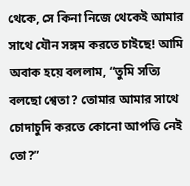থেকে, সে কিনা নিজে থেকেই আমার সাথে যৌন সঙ্গম করতে চাইছে! আমি অবাক হয়ে বললাম, “তুমি সত্যি বলছো শ্বেতা? তোমার আমার সাথে চোদাচুদি করতে কোনো আপত্তি নেই তো?”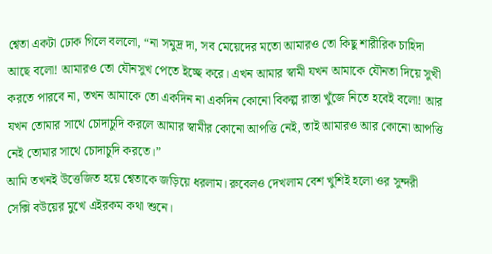শ্বেতা একটা ঢোক গিলে বললো, “না সমুদ্র দা, সব মেয়েদের মতো আমারও তো কিছু শারীরিক চাহিদা আছে বলো! আমারও তো যৌনসুখ পেতে ইচ্ছে করে। এখন আমার স্বামী যখন আমাকে যৌনতা দিয়ে সুখী করতে পারবে না, তখন আমাকে তো একদিন না একদিন কোনো বিকল্প রাস্তা খুঁজে নিতে হবেই বলো! আর যখন তোমার সাথে চোদাচুদি করলে আমার স্বামীর কোনো আপত্তি নেই, তাই আমারও আর কোনো আপত্তি নেই তোমার সাথে চোদাচুদি করতে।”
আমি তখনই উত্তেজিত হয়ে শ্বেতাকে জড়িয়ে ধরলাম। রুবেলও দেখলাম বেশ খুশিই হলো ওর সুন্দরী সেক্সি বউয়ের মুখে এইরকম কথা শুনে।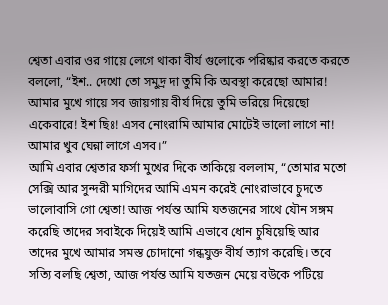শ্বেতা এবার ওর গায়ে লেগে থাকা বীর্য গুলোকে পরিষ্কার করতে করতে বললো, “ইশ.. দেখো তো সমুদ্র দা তুমি কি অবস্থা করেছো আমার! আমার মুখে গায়ে সব জায়গায় বীর্য দিয়ে তুমি ভরিয়ে দিয়েছো একেবারে! ইশ ছিঃ! এসব নোংরামি আমার মোটেই ভালো লাগে না! আমার খুব ঘেন্না লাগে এসব।”
আমি এবার শ্বেতার ফর্সা মুখের দিকে তাকিয়ে বললাম, “তোমার মতো সেক্সি আর সুন্দরী মাগিদের আমি এমন করেই নোংরাভাবে চুদতে ভালোবাসি গো শ্বেতা! আজ পর্যন্ত আমি যতজনের সাথে যৌন সঙ্গম করেছি তাদের সবাইকে দিয়েই আমি এভাবে ধোন চুষিয়েছি আর তাদের মুখে আমার সমস্ত চোদানো গন্ধযুক্ত বীর্য ত্যাগ করেছি। তবে সত্যি বলছি শ্বেতা, আজ পর্যন্ত আমি যতজন মেয়ে বউকে পটিয়ে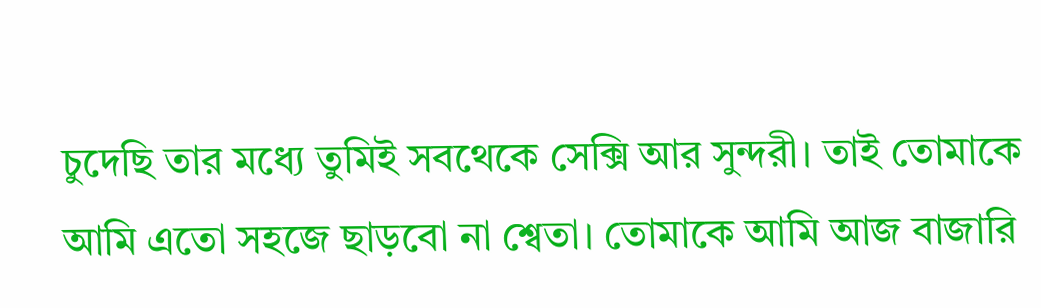চুদেছি তার মধ্যে তুমিই সবথেকে সেক্সি আর সুন্দরী। তাই তোমাকে আমি এতো সহজে ছাড়বো না শ্বেতা। তোমাকে আমি আজ বাজারি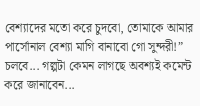বেশ্যাদের মতো করে চুদবো, তোমাকে আমার পার্সোনাল বেশ্যা মাগি বানাবো গো সুন্দরী!”
চলবে... গল্পটা কেমন লাগছে অবশ্যই কমেন্ট করে জানাবেন...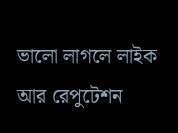ভালো লাগলে লাইক আর রেপুটেশন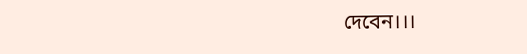দেবেন।।।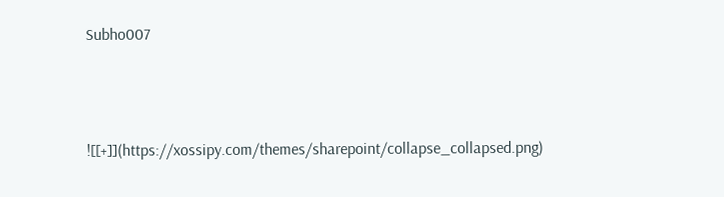Subho007



![[+]](https://xossipy.com/themes/sharepoint/collapse_collapsed.png)